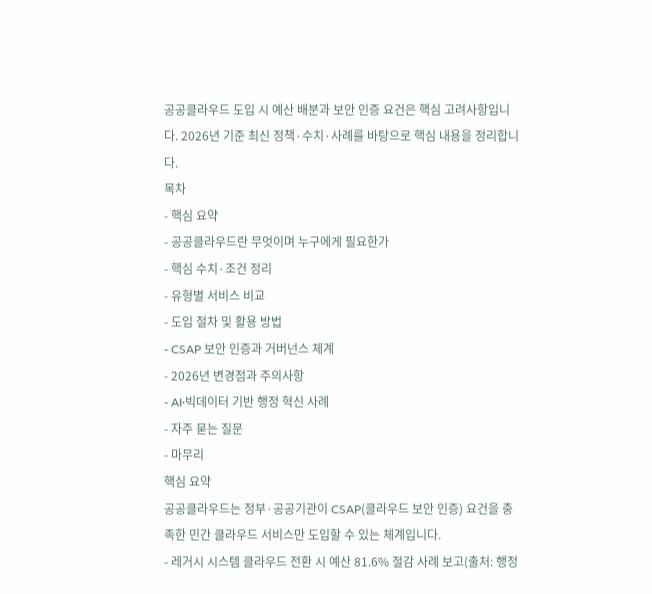공공클라우드 도입 시 예산 배분과 보안 인증 요건은 핵심 고려사항입니다. 2026년 기준 최신 정책·수치·사례를 바탕으로 핵심 내용을 정리합니다.
목차
- 핵심 요약
- 공공클라우드란 무엇이며 누구에게 필요한가
- 핵심 수치·조건 정리
- 유형별 서비스 비교
- 도입 절차 및 활용 방법
- CSAP 보안 인증과 거버넌스 체계
- 2026년 변경점과 주의사항
- AI·빅데이터 기반 행정 혁신 사례
- 자주 묻는 질문
- 마무리
핵심 요약
공공클라우드는 정부·공공기관이 CSAP(클라우드 보안 인증) 요건을 충족한 민간 클라우드 서비스만 도입할 수 있는 체계입니다.
- 레거시 시스템 클라우드 전환 시 예산 81.6% 절감 사례 보고(출처: 행정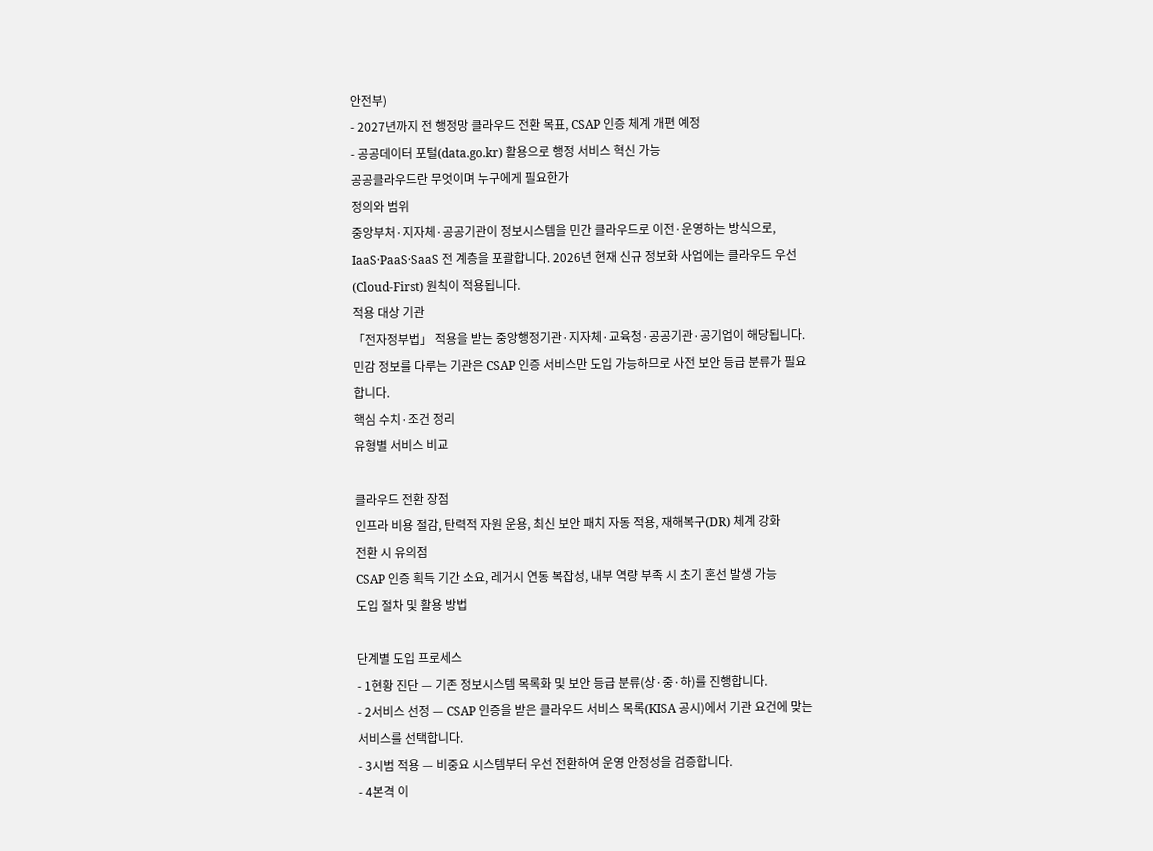안전부)
- 2027년까지 전 행정망 클라우드 전환 목표, CSAP 인증 체계 개편 예정
- 공공데이터 포털(data.go.kr) 활용으로 행정 서비스 혁신 가능
공공클라우드란 무엇이며 누구에게 필요한가
정의와 범위
중앙부처·지자체·공공기관이 정보시스템을 민간 클라우드로 이전·운영하는 방식으로, IaaS·PaaS·SaaS 전 계층을 포괄합니다. 2026년 현재 신규 정보화 사업에는 클라우드 우선(Cloud-First) 원칙이 적용됩니다.
적용 대상 기관
「전자정부법」 적용을 받는 중앙행정기관·지자체·교육청·공공기관·공기업이 해당됩니다. 민감 정보를 다루는 기관은 CSAP 인증 서비스만 도입 가능하므로 사전 보안 등급 분류가 필요합니다.
핵심 수치·조건 정리
유형별 서비스 비교

클라우드 전환 장점
인프라 비용 절감, 탄력적 자원 운용, 최신 보안 패치 자동 적용, 재해복구(DR) 체계 강화
전환 시 유의점
CSAP 인증 획득 기간 소요, 레거시 연동 복잡성, 내부 역량 부족 시 초기 혼선 발생 가능
도입 절차 및 활용 방법

단계별 도입 프로세스
- 1현황 진단 — 기존 정보시스템 목록화 및 보안 등급 분류(상·중·하)를 진행합니다.
- 2서비스 선정 — CSAP 인증을 받은 클라우드 서비스 목록(KISA 공시)에서 기관 요건에 맞는 서비스를 선택합니다.
- 3시범 적용 — 비중요 시스템부터 우선 전환하여 운영 안정성을 검증합니다.
- 4본격 이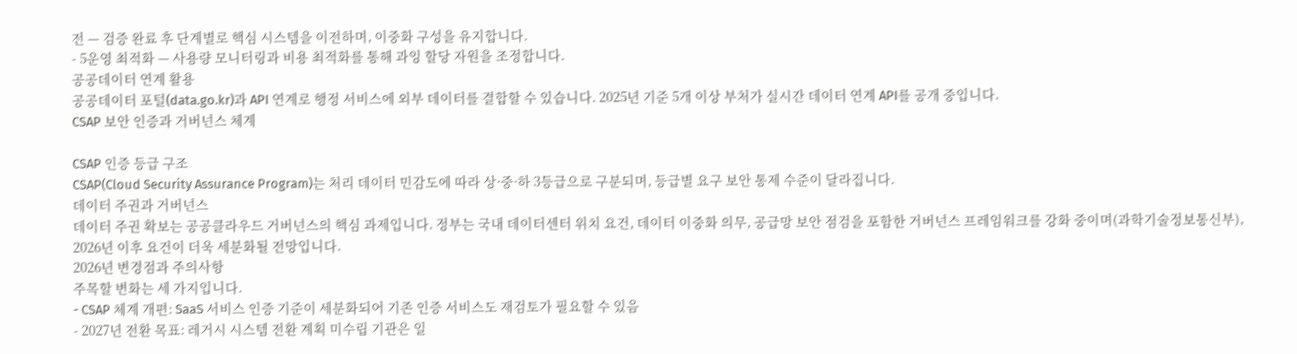전 — 검증 완료 후 단계별로 핵심 시스템을 이전하며, 이중화 구성을 유지합니다.
- 5운영 최적화 — 사용량 모니터링과 비용 최적화를 통해 과잉 할당 자원을 조정합니다.
공공데이터 연계 활용
공공데이터 포털(data.go.kr)과 API 연계로 행정 서비스에 외부 데이터를 결합할 수 있습니다. 2025년 기준 5개 이상 부처가 실시간 데이터 연계 API를 공개 중입니다.
CSAP 보안 인증과 거버넌스 체계

CSAP 인증 등급 구조
CSAP(Cloud Security Assurance Program)는 처리 데이터 민감도에 따라 상·중·하 3등급으로 구분되며, 등급별 요구 보안 통제 수준이 달라집니다.
데이터 주권과 거버넌스
데이터 주권 확보는 공공클라우드 거버넌스의 핵심 과제입니다. 정부는 국내 데이터센터 위치 요건, 데이터 이중화 의무, 공급망 보안 점검을 포함한 거버넌스 프레임워크를 강화 중이며(과학기술정보통신부), 2026년 이후 요건이 더욱 세분화될 전망입니다.
2026년 변경점과 주의사항
주목할 변화는 세 가지입니다.
- CSAP 체계 개편: SaaS 서비스 인증 기준이 세분화되어 기존 인증 서비스도 재검토가 필요할 수 있음
- 2027년 전환 목표: 레거시 시스템 전환 계획 미수립 기관은 일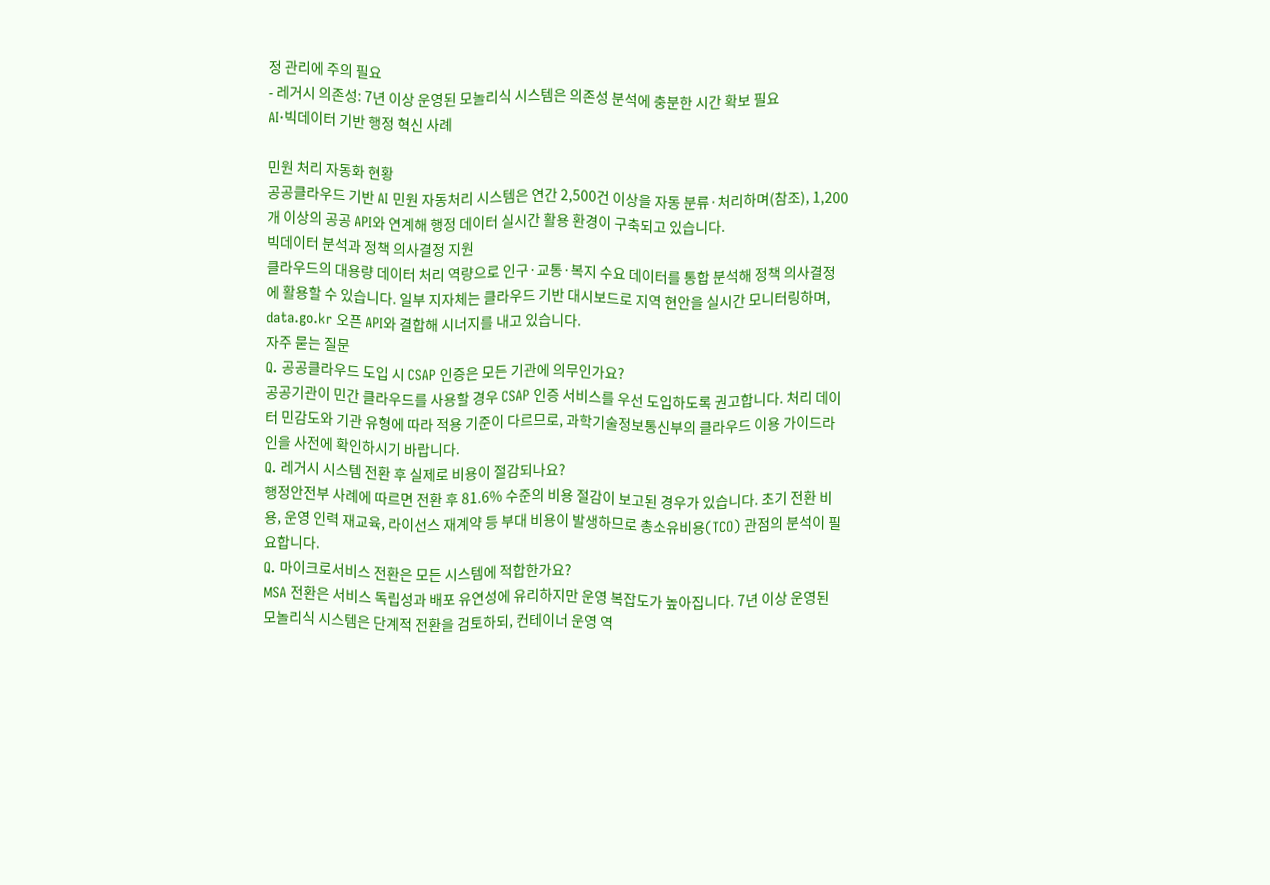정 관리에 주의 필요
- 레거시 의존성: 7년 이상 운영된 모놀리식 시스템은 의존성 분석에 충분한 시간 확보 필요
AI·빅데이터 기반 행정 혁신 사례

민원 처리 자동화 현황
공공클라우드 기반 AI 민원 자동처리 시스템은 연간 2,500건 이상을 자동 분류·처리하며(참조), 1,200개 이상의 공공 API와 연계해 행정 데이터 실시간 활용 환경이 구축되고 있습니다.
빅데이터 분석과 정책 의사결정 지원
클라우드의 대용량 데이터 처리 역량으로 인구·교통·복지 수요 데이터를 통합 분석해 정책 의사결정에 활용할 수 있습니다. 일부 지자체는 클라우드 기반 대시보드로 지역 현안을 실시간 모니터링하며, data.go.kr 오픈 API와 결합해 시너지를 내고 있습니다.
자주 묻는 질문
Q. 공공클라우드 도입 시 CSAP 인증은 모든 기관에 의무인가요?
공공기관이 민간 클라우드를 사용할 경우 CSAP 인증 서비스를 우선 도입하도록 권고합니다. 처리 데이터 민감도와 기관 유형에 따라 적용 기준이 다르므로, 과학기술정보통신부의 클라우드 이용 가이드라인을 사전에 확인하시기 바랍니다.
Q. 레거시 시스템 전환 후 실제로 비용이 절감되나요?
행정안전부 사례에 따르면 전환 후 81.6% 수준의 비용 절감이 보고된 경우가 있습니다. 초기 전환 비용, 운영 인력 재교육, 라이선스 재계약 등 부대 비용이 발생하므로 총소유비용(TCO) 관점의 분석이 필요합니다.
Q. 마이크로서비스 전환은 모든 시스템에 적합한가요?
MSA 전환은 서비스 독립성과 배포 유연성에 유리하지만 운영 복잡도가 높아집니다. 7년 이상 운영된 모놀리식 시스템은 단계적 전환을 검토하되, 컨테이너 운영 역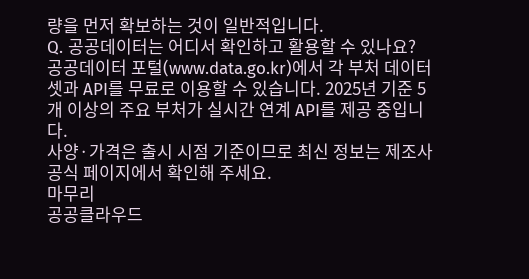량을 먼저 확보하는 것이 일반적입니다.
Q. 공공데이터는 어디서 확인하고 활용할 수 있나요?
공공데이터 포털(www.data.go.kr)에서 각 부처 데이터셋과 API를 무료로 이용할 수 있습니다. 2025년 기준 5개 이상의 주요 부처가 실시간 연계 API를 제공 중입니다.
사양·가격은 출시 시점 기준이므로 최신 정보는 제조사 공식 페이지에서 확인해 주세요.
마무리
공공클라우드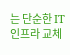는 단순한 IT 인프라 교체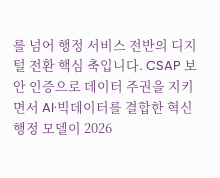를 넘어 행정 서비스 전반의 디지털 전환 핵심 축입니다. CSAP 보안 인증으로 데이터 주권을 지키면서 AI·빅데이터를 결합한 혁신 행정 모델이 2026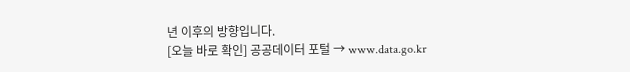년 이후의 방향입니다.
[오늘 바로 확인] 공공데이터 포털 → www.data.go.kr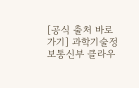[공식 출처 바로가기] 과학기술정보통신부 클라우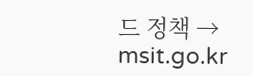드 정책 → msit.go.kr